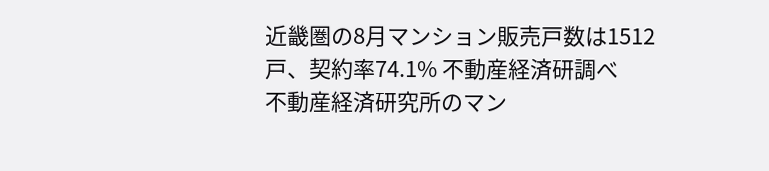近畿圏の8月マンション販売戸数は1512戸、契約率74.1% 不動産経済研調べ
不動産経済研究所のマン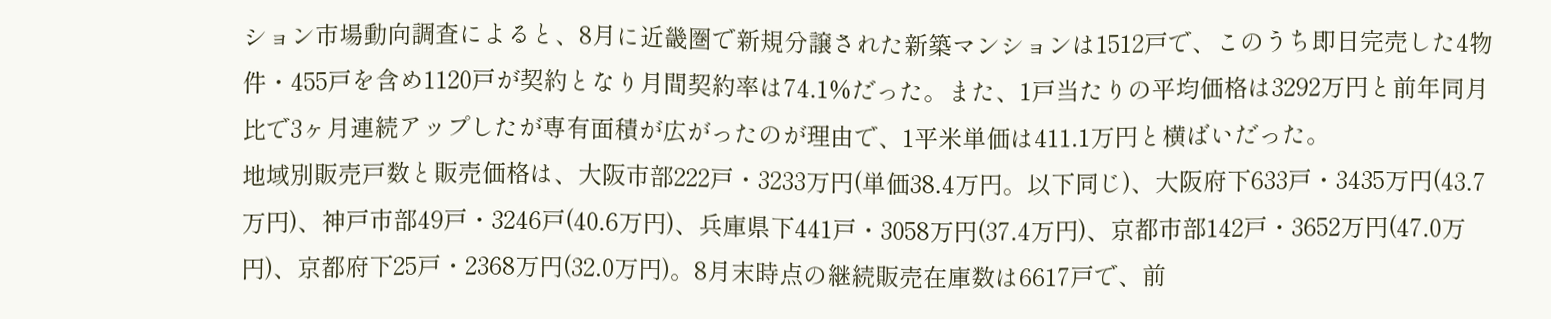ション市場動向調査によると、8月に近畿圏で新規分譲された新築マンションは1512戸で、このうち即日完売した4物件・455戸を含め1120戸が契約となり月間契約率は74.1%だった。また、1戸当たりの平均価格は3292万円と前年同月比で3ヶ月連続アップしたが専有面積が広がったのが理由で、1平米単価は411.1万円と横ばいだった。
地域別販売戸数と販売価格は、大阪市部222戸・3233万円(単価38.4万円。以下同じ)、大阪府下633戸・3435万円(43.7万円)、神戸市部49戸・3246戸(40.6万円)、兵庫県下441戸・3058万円(37.4万円)、京都市部142戸・3652万円(47.0万円)、京都府下25戸・2368万円(32.0万円)。8月末時点の継続販売在庫数は6617戸で、前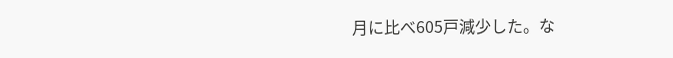月に比べ605戸減少した。な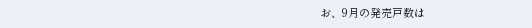お、9月の発売戸数は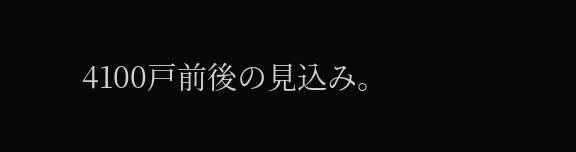4100戸前後の見込み。